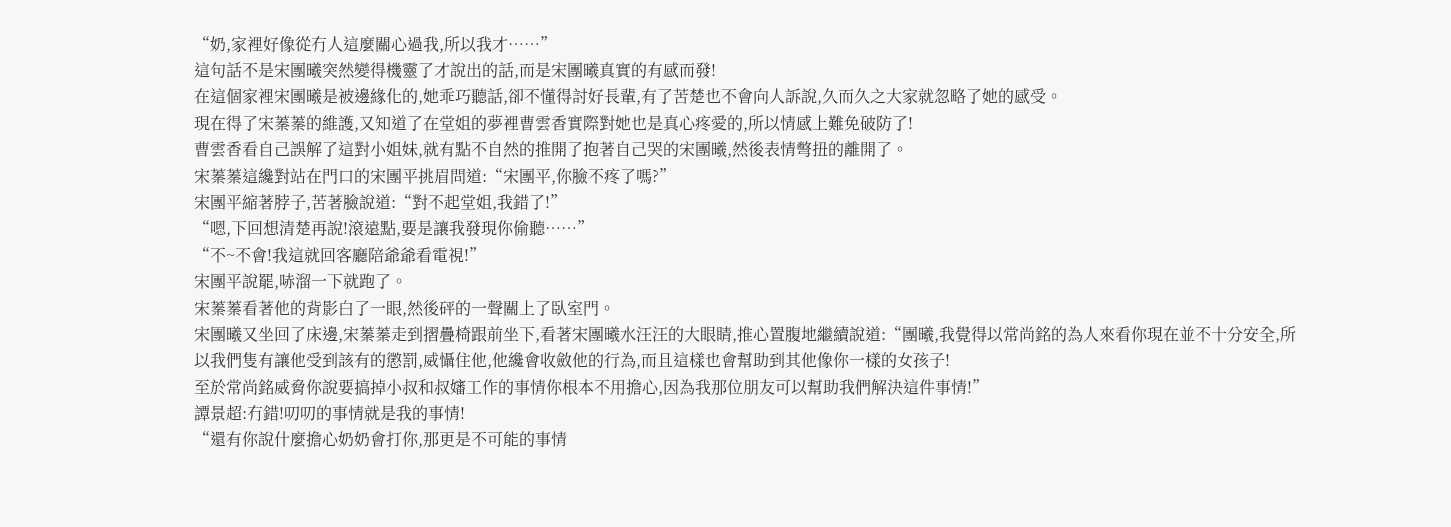“奶,家裡好像從冇人這麼關心過我,所以我才……”
這句話不是宋團曦突然變得機靈了才說出的話,而是宋團曦真實的有感而發!
在這個家裡宋團曦是被邊緣化的,她乖巧聽話,卻不懂得討好長輩,有了苦楚也不會向人訴說,久而久之大家就忽略了她的感受。
現在得了宋蓁蓁的維護,又知道了在堂姐的夢裡曹雲香實際對她也是真心疼愛的,所以情感上難免破防了!
曹雲香看自己誤解了這對小姐妹,就有點不自然的推開了抱著自己哭的宋團曦,然後表情彆扭的離開了。
宋蓁蓁這纔對站在門口的宋團平挑眉問道:“宋團平,你臉不疼了嗎?”
宋團平縮著脖子,苦著臉說道:“對不起堂姐,我錯了!”
“嗯,下回想清楚再說!滾遠點,要是讓我發現你偷聽……”
“不~不會!我這就回客廳陪爺爺看電視!”
宋團平說罷,哧溜一下就跑了。
宋蓁蓁看著他的背影白了一眼,然後砰的一聲關上了臥室門。
宋團曦又坐回了床邊,宋蓁蓁走到摺疊椅跟前坐下,看著宋團曦水汪汪的大眼睛,推心置腹地繼續說道:“團曦,我覺得以常尚銘的為人來看你現在並不十分安全,所以我們隻有讓他受到該有的懲罰,威懾住他,他纔會收斂他的行為,而且這樣也會幫助到其他像你一樣的女孩子!
至於常尚銘威脅你說要搞掉小叔和叔嬸工作的事情你根本不用擔心,因為我那位朋友可以幫助我們解決這件事情!”
譚景超:冇錯!叨叨的事情就是我的事情!
“還有你說什麼擔心奶奶會打你,那更是不可能的事情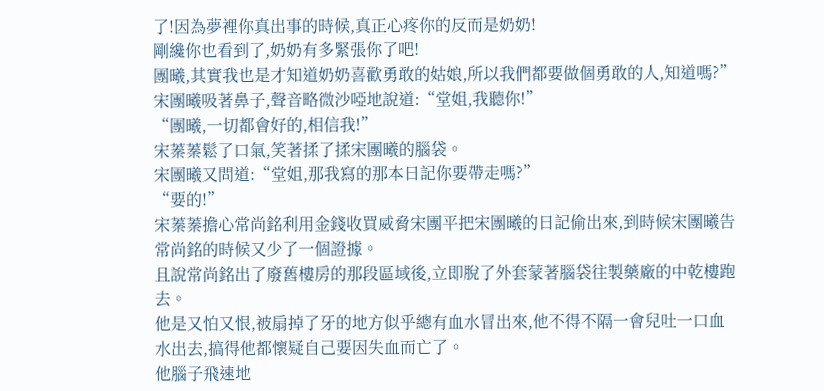了!因為夢裡你真出事的時候,真正心疼你的反而是奶奶!
剛纔你也看到了,奶奶有多緊張你了吧!
團曦,其實我也是才知道奶奶喜歡勇敢的姑娘,所以我們都要做個勇敢的人,知道嗎?”
宋團曦吸著鼻子,聲音略微沙啞地說道:“堂姐,我聽你!”
“團曦,一切都會好的,相信我!”
宋蓁蓁鬆了口氣,笑著揉了揉宋團曦的腦袋。
宋團曦又問道:“堂姐,那我寫的那本日記你要帶走嗎?”
“要的!”
宋蓁蓁擔心常尚銘利用金錢收買威脅宋團平把宋團曦的日記偷出來,到時候宋團曦告常尚銘的時候又少了一個證據。
且說常尚銘出了廢舊樓房的那段區域後,立即脫了外套蒙著腦袋往製藥廠的中乾樓跑去。
他是又怕又恨,被扇掉了牙的地方似乎總有血水冒出來,他不得不隔一會兒吐一口血水出去,搞得他都懷疑自己要因失血而亡了。
他腦子飛速地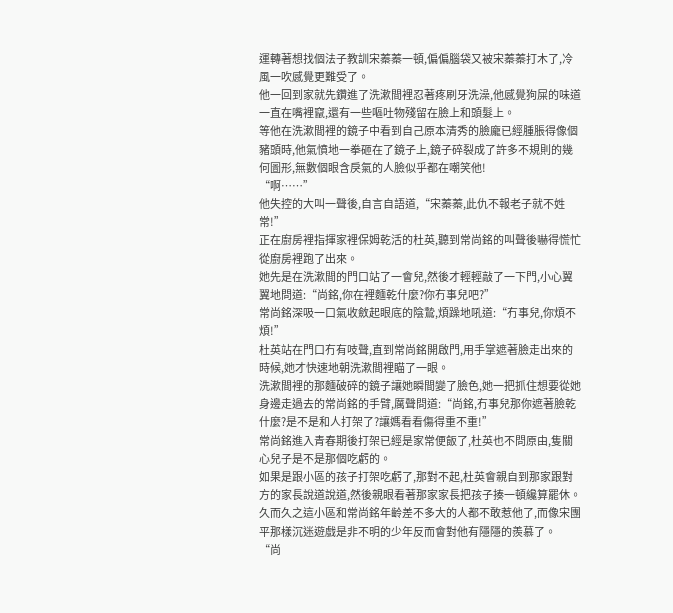運轉著想找個法子教訓宋蓁蓁一頓,偏偏腦袋又被宋蓁蓁打木了,冷風一吹感覺更難受了。
他一回到家就先鑽進了洗漱間裡忍著疼刷牙洗澡,他感覺狗屎的味道一直在嘴裡竄,還有一些嘔吐物殘留在臉上和頭髮上。
等他在洗漱間裡的鏡子中看到自己原本清秀的臉龐已經腫脹得像個豬頭時,他氣憤地一拳砸在了鏡子上,鏡子碎裂成了許多不規則的幾何圖形,無數個眼含戾氣的人臉似乎都在嘲笑他!
“啊……”
他失控的大叫一聲後,自言自語道,“宋蓁蓁,此仇不報老子就不姓常!”
正在廚房裡指揮家裡保姆乾活的杜英,聽到常尚銘的叫聲後嚇得慌忙從廚房裡跑了出來。
她先是在洗漱間的門口站了一會兒,然後才輕輕敲了一下門,小心翼翼地問道:“尚銘,你在裡麵乾什麼?你冇事兒吧?”
常尚銘深吸一口氣收斂起眼底的陰鷙,煩躁地吼道:“冇事兒,你煩不煩!”
杜英站在門口冇有吱聲,直到常尚銘開啟門,用手掌遮著臉走出來的時候,她才快速地朝洗漱間裡瞄了一眼。
洗漱間裡的那麵破碎的鏡子讓她瞬間變了臉色,她一把抓住想要從她身邊走過去的常尚銘的手臂,厲聲問道:“尚銘,冇事兒那你遮著臉乾什麼?是不是和人打架了?讓媽看看傷得重不重!”
常尚銘進入青春期後打架已經是家常便飯了,杜英也不問原由,隻關心兒子是不是那個吃虧的。
如果是跟小區的孩子打架吃虧了,那對不起,杜英會親自到那家跟對方的家長說道說道,然後親眼看著那家家長把孩子揍一頓纔算罷休。
久而久之這小區和常尚銘年齡差不多大的人都不敢惹他了,而像宋團平那樣沉迷遊戲是非不明的少年反而會對他有隱隱的羨慕了。
“尚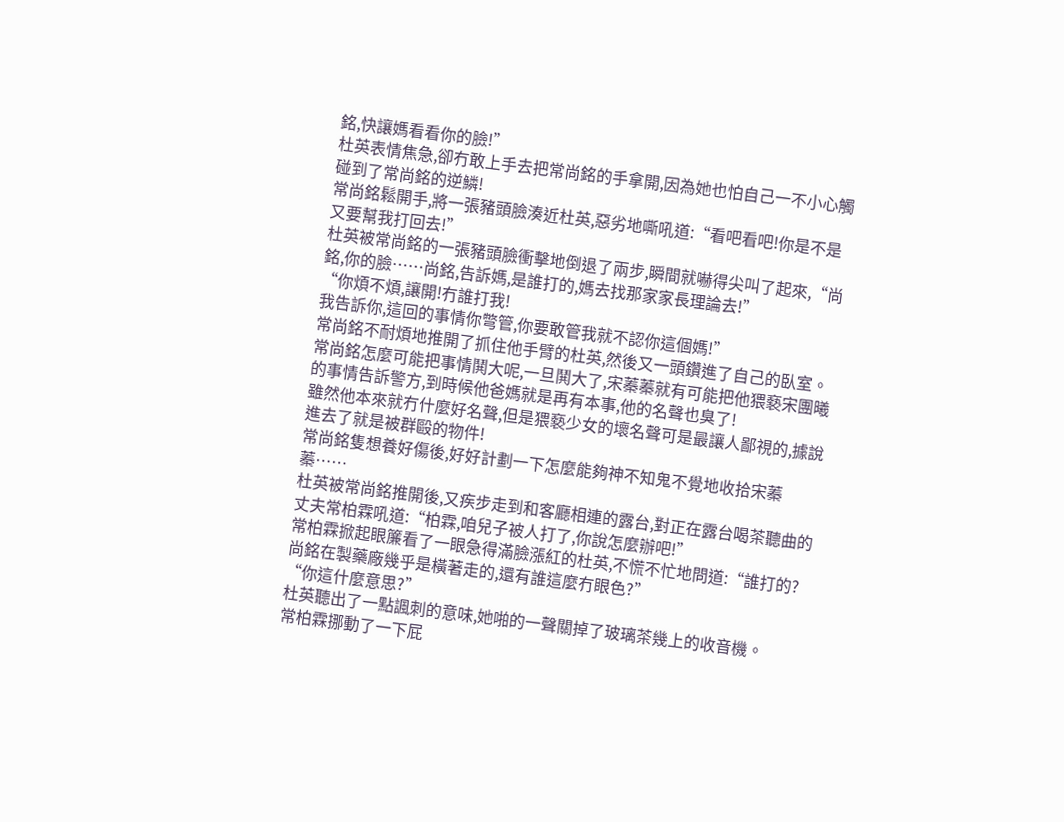銘,快讓媽看看你的臉!”
杜英表情焦急,卻冇敢上手去把常尚銘的手拿開,因為她也怕自己一不小心觸碰到了常尚銘的逆鱗!
常尚銘鬆開手,將一張豬頭臉湊近杜英,惡劣地嘶吼道:“看吧看吧!你是不是又要幫我打回去!”
杜英被常尚銘的一張豬頭臉衝擊地倒退了兩步,瞬間就嚇得尖叫了起來,“尚銘,你的臉……尚銘,告訴媽,是誰打的,媽去找那家家長理論去!”
“你煩不煩,讓開!冇誰打我!
我告訴你,這回的事情你彆管,你要敢管我就不認你這個媽!”
常尚銘不耐煩地推開了抓住他手臂的杜英,然後又一頭鑽進了自己的臥室。
常尚銘怎麼可能把事情鬨大呢,一旦鬨大了,宋蓁蓁就有可能把他猥褻宋團曦的事情告訴警方,到時候他爸媽就是再有本事,他的名聲也臭了!
雖然他本來就冇什麼好名聲,但是猥褻少女的壞名聲可是最讓人鄙視的,據說進去了就是被群毆的物件!
常尚銘隻想養好傷後,好好計劃一下怎麼能夠神不知鬼不覺地收拾宋蓁蓁……
杜英被常尚銘推開後,又疾步走到和客廳相連的露台,對正在露台喝茶聽曲的丈夫常柏霖吼道:“柏霖,咱兒子被人打了,你說怎麼辦吧!”
常柏霖掀起眼簾看了一眼急得滿臉漲紅的杜英,不慌不忙地問道:“誰打的?尚銘在製藥廠幾乎是橫著走的,還有誰這麼冇眼色?”
“你這什麼意思?”
杜英聽出了一點諷刺的意味,她啪的一聲關掉了玻璃茶幾上的收音機。
常柏霖挪動了一下屁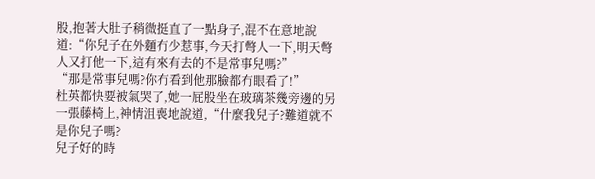股,抱著大肚子稍微挺直了一點身子,混不在意地說道:“你兒子在外麵冇少惹事,今天打彆人一下,明天彆人又打他一下,這有來有去的不是常事兒嗎?”
“那是常事兒嗎?你冇看到他那臉都冇眼看了!”
杜英都快要被氣哭了,她一屁股坐在玻璃茶幾旁邊的另一張藤椅上,神情沮喪地說道,“什麼我兒子?難道就不是你兒子嗎?
兒子好的時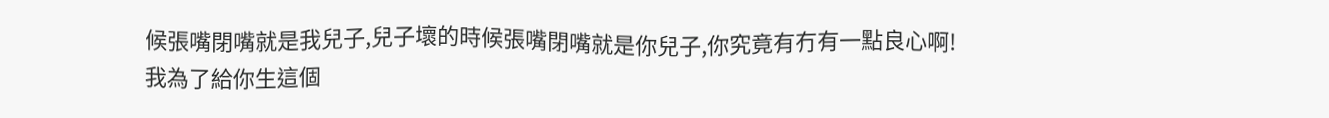候張嘴閉嘴就是我兒子,兒子壞的時候張嘴閉嘴就是你兒子,你究竟有冇有一點良心啊!
我為了給你生這個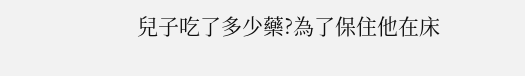兒子吃了多少藥?為了保住他在床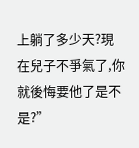上躺了多少天?現在兒子不爭氣了,你就後悔要他了是不是?”